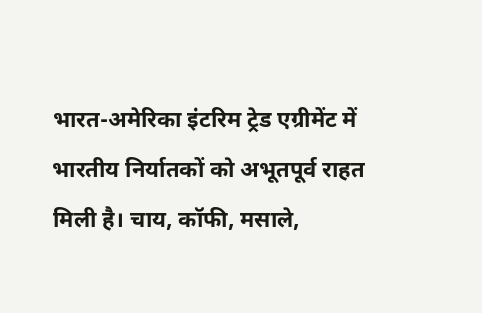भारत-अमेरिका इंटरिम ट्रेड एग्रीमेंट में भारतीय निर्यातकों को अभूतपूर्व राहत मिली है। चाय, कॉफी, मसाले,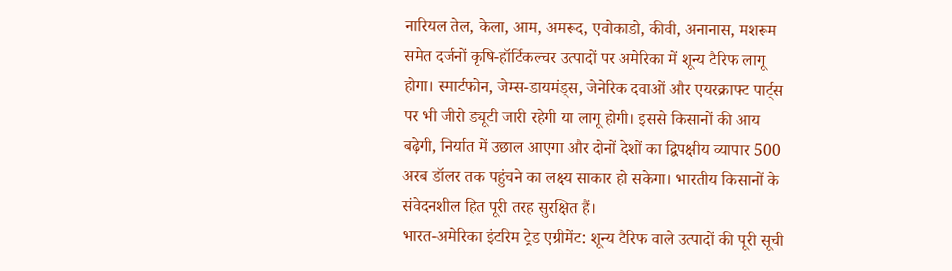नारियल तेल, केला, आम, अमरूद, एवोकाडो, कीवी, अनानास, मशरूम समेत दर्जनों कृषि-हॉर्टिकल्चर उत्पादों पर अमेरिका में शून्य टैरिफ लागू होगा। स्मार्टफोन, जेम्स-डायमंड्स, जेनेरिक दवाओं और एयरक्राफ्ट पार्ट्स पर भी जीरो ड्यूटी जारी रहेगी या लागू होगी। इससे किसानों की आय बढ़ेगी, निर्यात में उछाल आएगा और दोनों देशों का द्विपक्षीय व्यापार 500 अरब डॉलर तक पहुंचने का लक्ष्य साकार हो सकेगा। भारतीय किसानों के संवेदनशील हित पूरी तरह सुरक्षित हैं।
भारत-अमेरिका इंटरिम ट्रेड एग्रीमेंट: शून्य टैरिफ वाले उत्पादों की पूरी सूची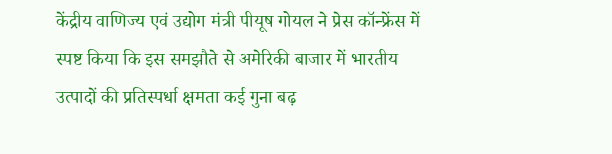केंद्रीय वाणिज्य एवं उद्योग मंत्री पीयूष गोयल ने प्रेस कॉन्फ्रेंस में स्पष्ट किया कि इस समझौते से अमेरिकी बाजार में भारतीय उत्पादों की प्रतिस्पर्धा क्षमता कई गुना बढ़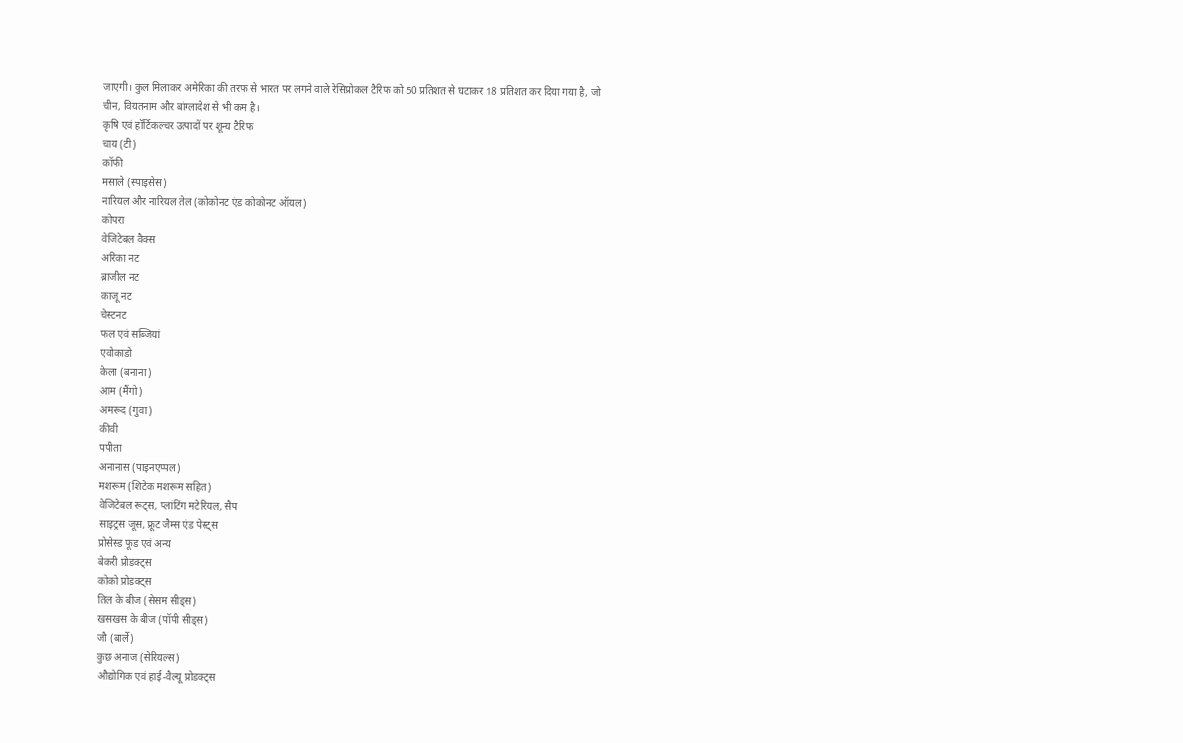जाएगी। कुल मिलाकर अमेरिका की तरफ से भारत पर लगने वाले रेसिप्रोकल टैरिफ को 50 प्रतिशत से घटाकर 18 प्रतिशत कर दिया गया है, जो चीन, वियतनाम और बांग्लादेश से भी कम है।
कृषि एवं हॉर्टिकल्चर उत्पादों पर शून्य टैरिफ
चाय (टी)
कॉफी
मसाले (स्पाइसेस)
नारियल और नारियल तेल (कोकोनट एंड कोकोनट ऑयल)
कोपरा
वेजिटेबल वैक्स
अरिका नट
ब्राजील नट
काजू नट
चेस्टनट
फल एवं सब्जियां
एवोकाडो
केला (बनाना)
आम (मैंगो)
अमरूद (गुवा)
कीवी
पपीता
अनानास (पाइनएप्पल)
मशरूम (शिटेक मशरूम सहित)
वेजिटेबल रूट्स, प्लांटिंग मटेरियल, सैप
साइट्रस जूस, फ्रूट जैम्स एंड पेस्ट्स
प्रोसेस्ड फूड एवं अन्य
बेकरी प्रोडक्ट्स
कोको प्रोडक्ट्स
तिल के बीज (सेसम सीड्स)
खसखस के बीज (पॉपी सीड्स)
जौ (बार्ले)
कुछ अनाज (सेरियल्स)
औद्योगिक एवं हाई-वैल्यू प्रोडक्ट्स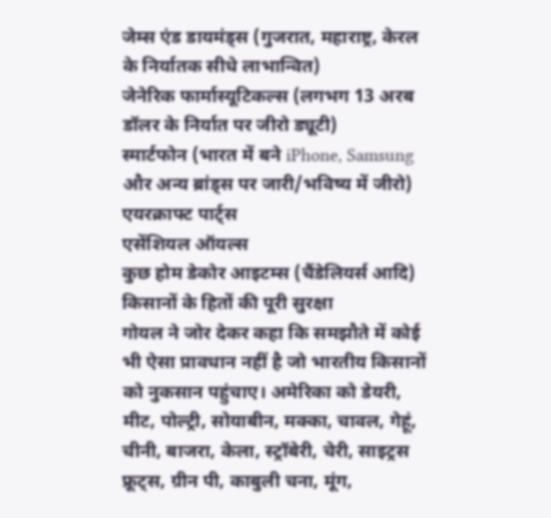जेम्स एंड डायमंड्स (गुजरात, महाराष्ट्र, केरल के निर्यातक सीधे लाभान्वित)
जेनेरिक फार्मास्यूटिकल्स (लगभग 13 अरब डॉलर के निर्यात पर जीरो ड्यूटी)
स्मार्टफोन (भारत में बने iPhone, Samsung और अन्य ब्रांड्स पर जारी/भविष्य में जीरो)
एयरक्राफ्ट पार्ट्स
एसेंशियल ऑयल्स
कुछ होम डेकोर आइटम्स (चैंडेलियर्स आदि)
किसानों के हितों की पूरी सुरक्षा
गोयल ने जोर देकर कहा कि समझौते में कोई भी ऐसा प्रावधान नहीं है जो भारतीय किसानों को नुकसान पहुंचाए। अमेरिका को डेयरी, मीट, पोल्ट्री, सोयाबीन, मक्का, चावल, गेहूं, चीनी, बाजरा, केला, स्ट्रॉबेरी, चेरी, साइट्रस फ्रूट्स, ग्रीन पी, काबुली चना, मूंग,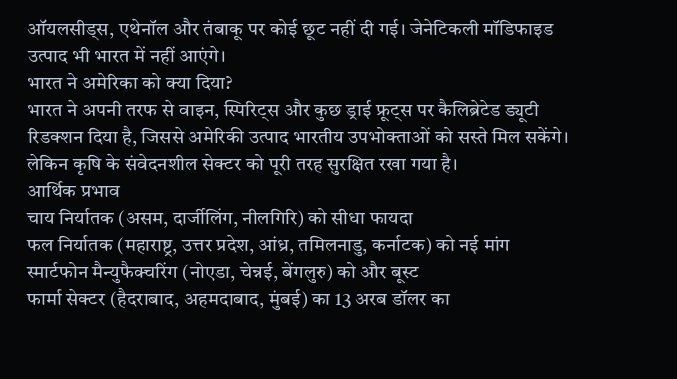ऑयलसीड्स, एथेनॉल और तंबाकू पर कोई छूट नहीं दी गई। जेनेटिकली मॉडिफाइड उत्पाद भी भारत में नहीं आएंगे।
भारत ने अमेरिका को क्या दिया?
भारत ने अपनी तरफ से वाइन, स्पिरिट्स और कुछ ड्राई फ्रूट्स पर कैलिब्रेटेड ड्यूटी रिडक्शन दिया है, जिससे अमेरिकी उत्पाद भारतीय उपभोक्ताओं को सस्ते मिल सकेंगे। लेकिन कृषि के संवेदनशील सेक्टर को पूरी तरह सुरक्षित रखा गया है।
आर्थिक प्रभाव
चाय निर्यातक (असम, दार्जीलिंग, नीलगिरि) को सीधा फायदा
फल निर्यातक (महाराष्ट्र, उत्तर प्रदेश, आंध्र, तमिलनाडु, कर्नाटक) को नई मांग
स्मार्टफोन मैन्युफैक्चरिंग (नोएडा, चेन्नई, बेंगलुरु) को और बूस्ट
फार्मा सेक्टर (हैदराबाद, अहमदाबाद, मुंबई) का 13 अरब डॉलर का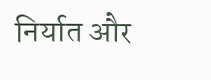निर्यात और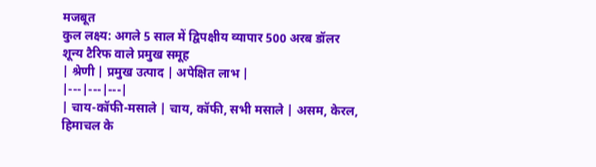मजबूत
कुल लक्ष्य: अगले 5 साल में द्विपक्षीय व्यापार 500 अरब डॉलर
शून्य टैरिफ वाले प्रमुख समूह
| श्रेणी | प्रमुख उत्पाद | अपेक्षित लाभ |
|---|---|---|
| चाय-कॉफी-मसाले | चाय, कॉफी, सभी मसाले | असम, केरल, हिमाचल के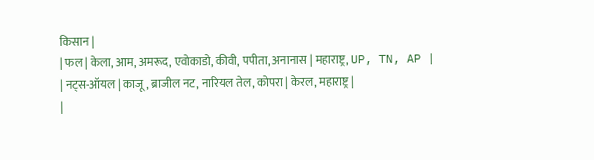किसान |
| फल | केला, आम, अमरूद, एवोकाडो, कीवी, पपीता, अनानास | महाराष्ट्र, UP, TN, AP |
| नट्स-ऑयल | काजू, ब्राजील नट, नारियल तेल, कोपरा | केरल, महाराष्ट्र |
|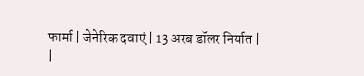फार्मा | जेनेरिक दवाएं | 13 अरब डॉलर निर्यात |
|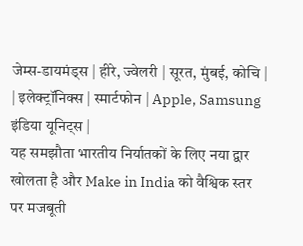जेम्स-डायमंड्स | हीरे, ज्वेलरी | सूरत, मुंबई, कोचि |
| इलेक्ट्रॉनिक्स | स्मार्टफोन | Apple, Samsung इंडिया यूनिट्स |
यह समझौता भारतीय निर्यातकों के लिए नया द्वार खोलता है और Make in India को वैश्विक स्तर पर मजबूती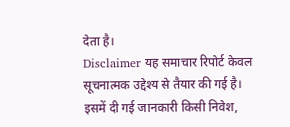देता है।
Disclaimer यह समाचार रिपोर्ट केवल सूचनात्मक उद्देश्य से तैयार की गई है। इसमें दी गई जानकारी किसी निवेश,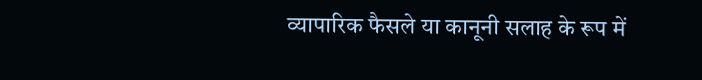व्यापारिक फैसले या कानूनी सलाह के रूप में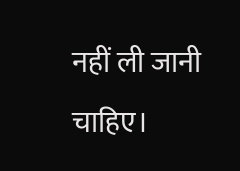नहीं ली जानी चाहिए।